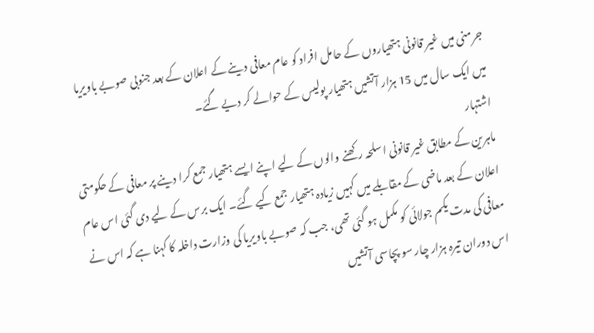جرمنی میں غیر قانونی ہتھیاروں کے حامل افراد کو عام معافی دینے کے اعلان کے بعد جنوبی صوبے باویریا میں ایک سال میں 15 ہزار آتشیں ہتھیار پولیس کے حوالے کر دیے گئے۔
اشتہار
ماہرین کے مطابق غیر قانونی اسلحہ رکھنے والوں کے لیے اپنے ایسے ہتھیار جمع کرا دینے پر معافی کے حکومتی اعلان کے بعد ماضی کے مقابلے میں کہیں زیادہ ہتھیار جمع کیے گئے۔ ایک برس کے لیے دی گئی اس عام معافی کی مدت یکم جولائی کو مکمل ہو گئی تھی، جب کہ صوبے باویریا کی وزارت داخلہ کا کہنا ہے کہ اس نے اس دوران تیرہ ہزار چار سو پچاسی آتشیں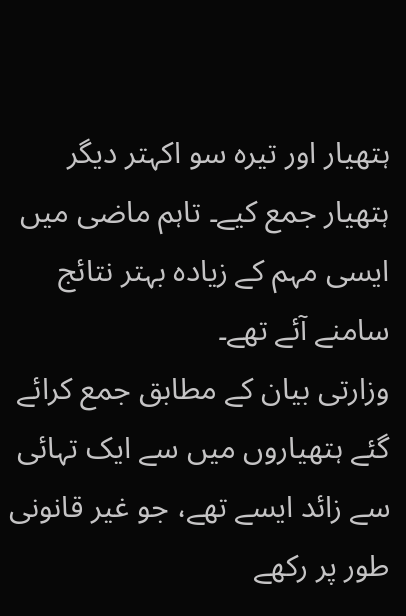ہتھیار اور تیرہ سو اکہتر دیگر ہتھیار جمع کیے۔ تاہم ماضی میں ایسی مہم کے زیادہ بہتر نتائج سامنے آئے تھے۔
وزارتی بیان کے مطابق جمع کرائے گئے ہتھیاروں میں سے ایک تہائی سے زائد ایسے تھے، جو غیر قانونی طور پر رکھے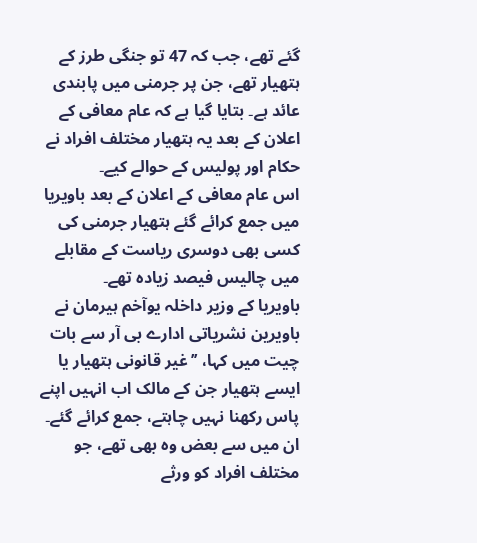گئے تھے، جب کہ 47 تو جنگی طرز کے ہتھیار تھے، جن پر جرمنی میں پابندی عائد ہے۔ بتایا گیا ہے کہ عام معافی کے اعلان کے بعد یہ ہتھیار مختلف افراد نے حکام اور پولیس کے حوالے کیے۔
اس عام معافی کے اعلان کے بعد باویریا میں جمع کرائے گئے ہتھیار جرمنی کی کسی بھی دوسری ریاست کے مقابلے میں چالیس فیصد زیادہ تھے۔
باویریا کے وزیر داخلہ یوآخم ہیرمان نے باویرین نشریاتی ادارے بی آر سے بات چیت میں کہا، ’’غیر قانونی ہتھیار یا ایسے ہتھیار جن کے مالک اب انہیں اپنے پاس رکھنا نہیں چاہتے، جمع کرائے گئے۔ ان میں سے بعض وہ بھی تھے، جو مختلف افراد کو ورثے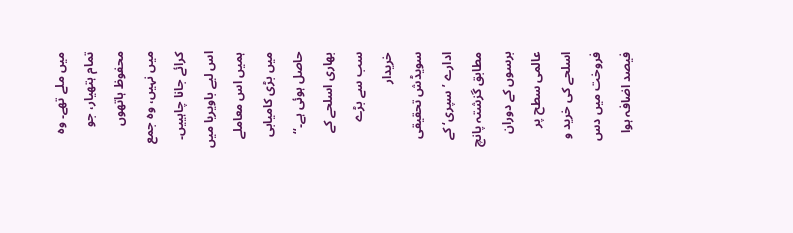میں ملے تھے۔ وہ تمام ہتھیار، جو محفوظ ہاتھوں میں نہیں، وہ جمع کرائے جانا چاہییں۔ اس لیے باویریا میں ہمیں اس معاملے میں بڑی کامیابی حاصل ہوئی ہے۔‘‘
بھاری اسلحے کے سب سے بڑے خریدار
سویڈش تحقیقی ادارے ’سپری‘ کے مطابق گزشتہ پانچ برسوں کے دوران عالمی سطح پر اسلحے کی خرید و فروخت میں دس فیصد اضافہ ہوا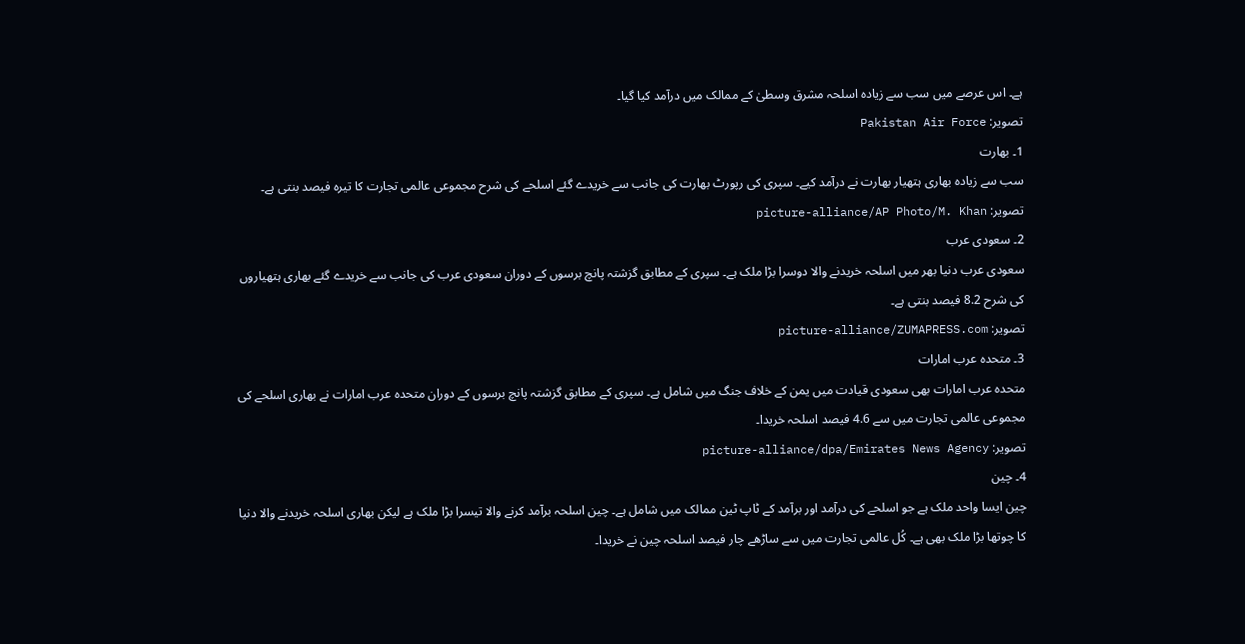ہے۔ اس عرصے میں سب سے زیادہ اسلحہ مشرق وسطیٰ کے ممالک میں درآمد کیا گیا۔
تصویر: Pakistan Air Force
1۔ بھارت
سب سے زیادہ بھاری ہتھیار بھارت نے درآمد کیے۔ سپری کی رپورٹ بھارت کی جانب سے خریدے گئے اسلحے کی شرح مجموعی عالمی تجارت کا تیرہ فیصد بنتی ہے۔
تصویر: picture-alliance/AP Photo/M. Khan
2۔ سعودی عرب
سعودی عرب دنیا بھر میں اسلحہ خریدنے والا دوسرا بڑا ملک ہے۔ سپری کے مطابق گزشتہ پانچ برسوں کے دوران سعودی عرب کی جانب سے خریدے گئے بھاری ہتھیاروں کی شرح 8.2 فیصد بنتی ہے۔
تصویر: picture-alliance/ZUMAPRESS.com
3۔ متحدہ عرب امارات
متحدہ عرب امارات بھی سعودی قیادت میں یمن کے خلاف جنگ میں شامل ہے۔ سپری کے مطابق گزشتہ پانچ برسوں کے دوران متحدہ عرب امارات نے بھاری اسلحے کی مجموعی عالمی تجارت میں سے 4.6 فیصد اسلحہ خریدا۔
تصویر: picture-alliance/dpa/Emirates News Agency
4۔ چین
چین ایسا واحد ملک ہے جو اسلحے کی درآمد اور برآمد کے ٹاپ ٹین ممالک میں شامل ہے۔ چین اسلحہ برآمد کرنے والا تیسرا بڑا ملک ہے لیکن بھاری اسلحہ خریدنے والا دنیا کا چوتھا بڑا ملک بھی ہے۔ کُل عالمی تجارت میں سے ساڑھے چار فیصد اسلحہ چین نے خریدا۔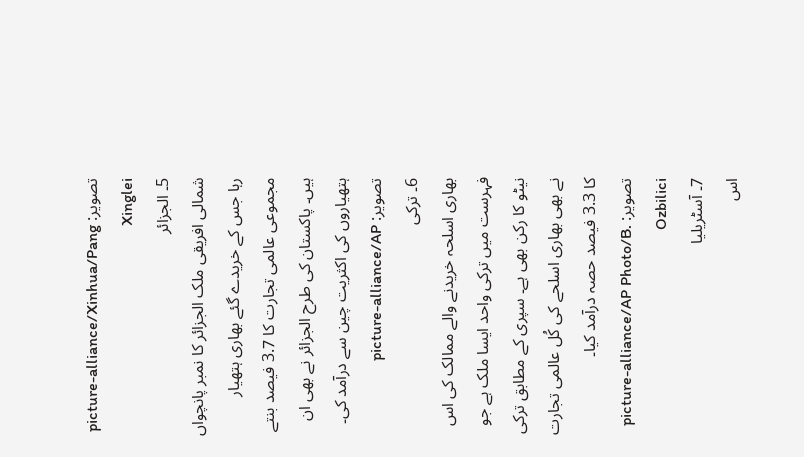تصویر: picture-alliance/Xinhua/Pang Xinglei
5۔ الجزائر
شمالی افریقی ملک الجزائر کا نمبر پانچواں رہا جس کے خریدے گئے بھاری ہتھیار مجموعی عالمی تجارت کا 3.7 فیصد بنتے ہیں۔ پاکستان کی طرح الجزائر نے بھی ان ہتھیاروں کی اکثریت چین سے درآمد کی۔
تصویر: picture-alliance/AP
6۔ ترکی
بھاری اسلحہ خریدنے والے ممالک کی اس فہرست میں ترکی واحد ایسا ملک ہے جو نیٹو کا رکن بھی ہے۔ سپری کے مطابق ترکی نے بھی بھاری اسلحے کی کُل عالمی تجارت کا 3.3 فیصد حصہ درآمد کیا۔
تصویر: picture-alliance/AP Photo/B. Ozbilici
7۔ آسٹریلیا
اس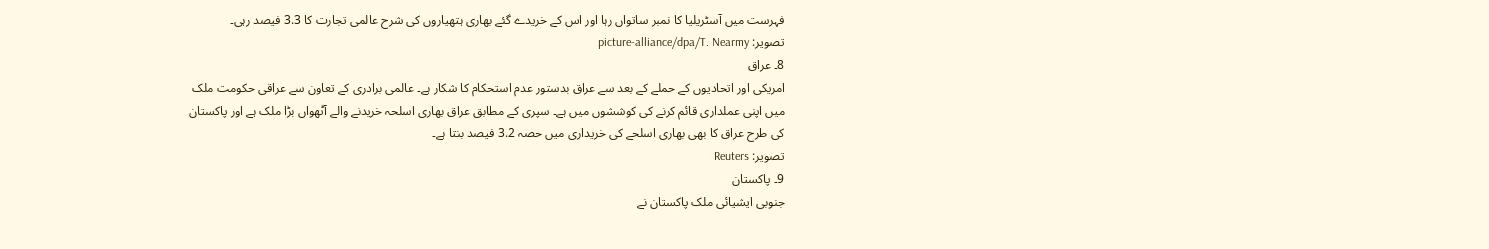فہرست میں آسٹریلیا کا نمبر ساتواں رہا اور اس کے خریدے گئے بھاری ہتھیاروں کی شرح عالمی تجارت کا 3.3 فیصد رہی۔
تصویر: picture-alliance/dpa/T. Nearmy
8۔ عراق
امریکی اور اتحادیوں کے حملے کے بعد سے عراق بدستور عدم استحکام کا شکار ہے۔ عالمی برادری کے تعاون سے عراقی حکومت ملک میں اپنی عملداری قائم کرنے کی کوششوں میں ہے۔ سپری کے مطابق عراق بھاری اسلحہ خریدنے والے آٹھواں بڑا ملک ہے اور پاکستان کی طرح عراق کا بھی بھاری اسلحے کی خریداری میں حصہ 3.2 فیصد بنتا ہے۔
تصویر: Reuters
9۔ پاکستان
جنوبی ایشیائی ملک پاکستان نے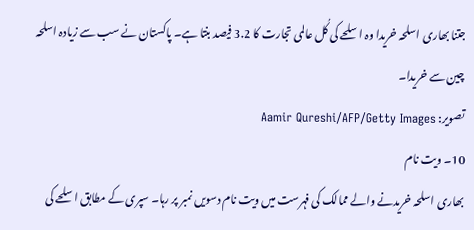جتنا بھاری اسلحہ خریدا وہ اسلحے کی کُل عالمی تجارت کا 3.2 فیصد بنتا ہے۔ پاکستان نے سب سے زیادہ اسلحہ چین سے خریدا۔
تصویر: Aamir Qureshi/AFP/Getty Images
10۔ ویت نام
بھاری اسلحہ خریدنے والے ممالک کی فہرست میں ویت نام دسویں نمبر پر رہا۔ سپری کے مطابق اسلحے کی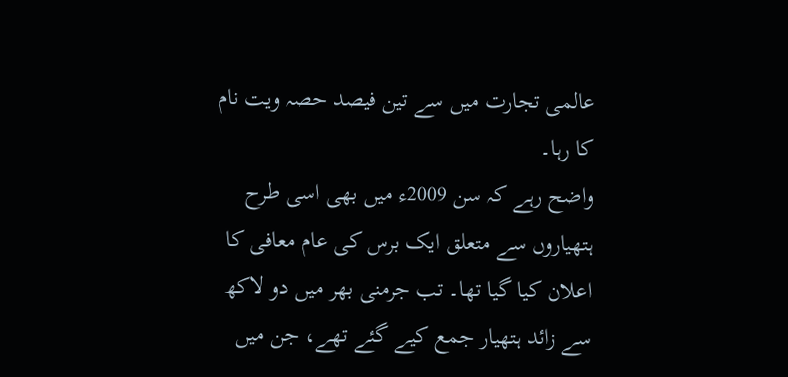عالمی تجارت میں سے تین فیصد حصہ ویت نام کا رہا۔
واضح رہے کہ سن 2009ء میں بھی اسی طرح ہتھیاروں سے متعلق ایک برس کی عام معافی کا اعلان کیا گیا تھا۔ تب جرمنی بھر میں دو لاکھ سے زائد ہتھیار جمع کیے گئے تھے، جن میں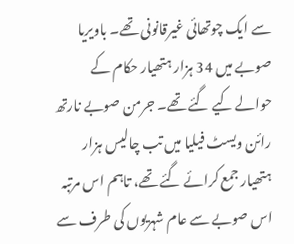سے ایک چوتھائی غیرقانونی تھے۔ باویریا صوبے میں 34 ہزار ہتھیار حکام کے حوالے کیے گئے تھے۔ جرمن صوبے نارتھ رائن ویسٹ فیلیا میں تب چالیس ہزار ہتھیار جمع کرائے گئے تھے، تاہم اس مرتبہ اس صوبے سے عام شہریوں کی طرف سے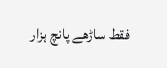فقط ساڑھے پانچ ہزار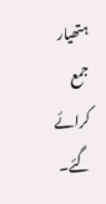ہتھیار جمع کرائے گئے۔